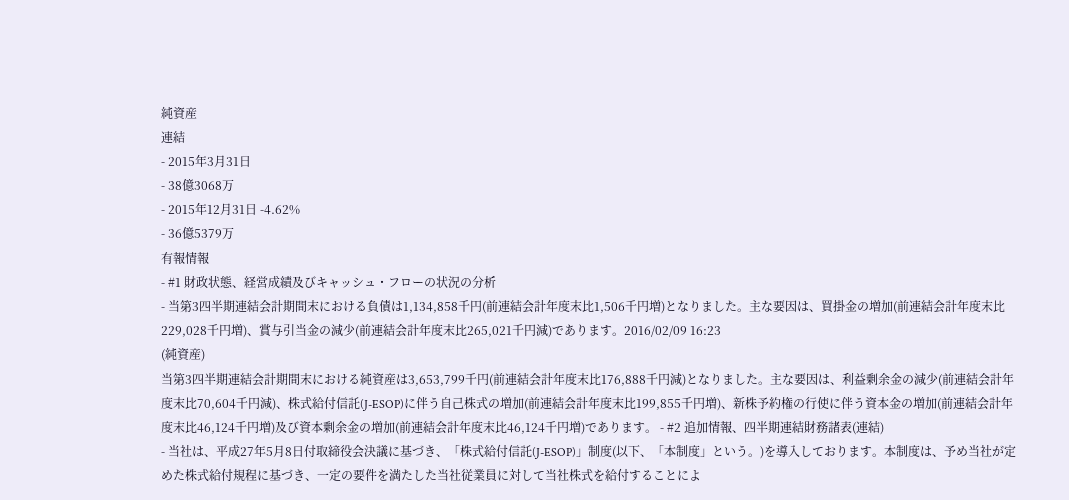純資産
連結
- 2015年3月31日
- 38億3068万
- 2015年12月31日 -4.62%
- 36億5379万
有報情報
- #1 財政状態、経営成績及びキャッシュ・フローの状況の分析
- 当第3四半期連結会計期間末における負債は1,134,858千円(前連結会計年度末比1,506千円増)となりました。主な要因は、買掛金の増加(前連結会計年度末比229,028千円増)、賞与引当金の減少(前連結会計年度末比265,021千円減)であります。2016/02/09 16:23
(純資産)
当第3四半期連結会計期間末における純資産は3,653,799千円(前連結会計年度末比176,888千円減)となりました。主な要因は、利益剰余金の減少(前連結会計年度末比70,604千円減)、株式給付信託(J-ESOP)に伴う自己株式の増加(前連結会計年度末比199,855千円増)、新株予約権の行使に伴う資本金の増加(前連結会計年度末比46,124千円増)及び資本剰余金の増加(前連結会計年度末比46,124千円増)であります。 - #2 追加情報、四半期連結財務諸表(連結)
- 当社は、平成27年5月8日付取締役会決議に基づき、「株式給付信託(J-ESOP)」制度(以下、「本制度」という。)を導入しております。本制度は、予め当社が定めた株式給付規程に基づき、一定の要件を満たした当社従業員に対して当社株式を給付することによ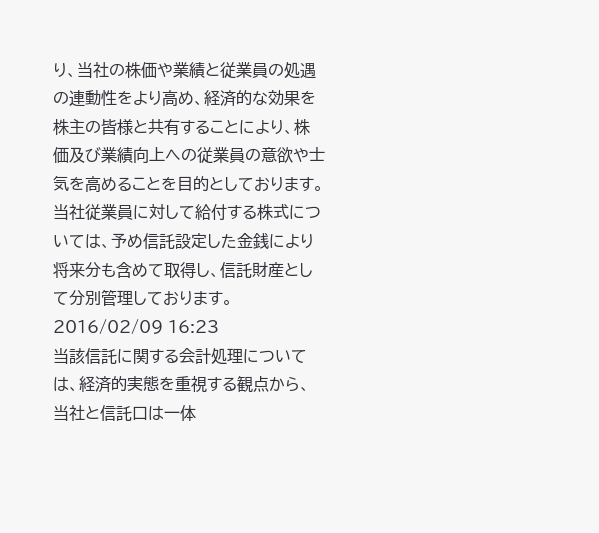り、当社の株価や業績と従業員の処遇の連動性をより高め、経済的な効果を株主の皆様と共有することにより、株価及び業績向上への従業員の意欲や士気を高めることを目的としております。当社従業員に対して給付する株式については、予め信託設定した金銭により将来分も含めて取得し、信託財産として分別管理しております。2016/02/09 16:23
当該信託に関する会計処理については、経済的実態を重視する観点から、当社と信託口は一体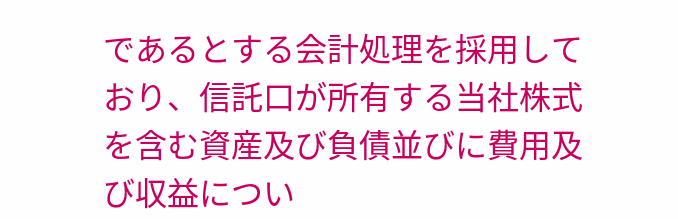であるとする会計処理を採用しており、信託口が所有する当社株式を含む資産及び負債並びに費用及び収益につい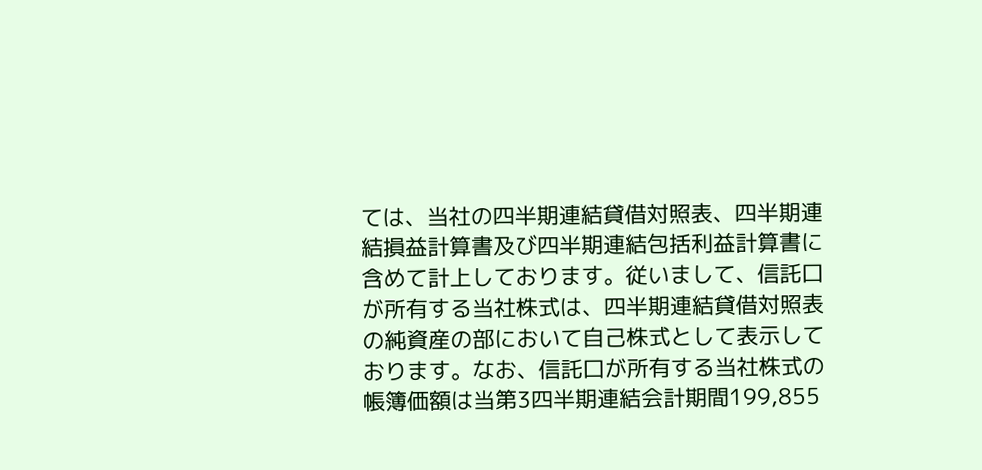ては、当社の四半期連結貸借対照表、四半期連結損益計算書及び四半期連結包括利益計算書に含めて計上しております。従いまして、信託口が所有する当社株式は、四半期連結貸借対照表の純資産の部において自己株式として表示しております。なお、信託口が所有する当社株式の帳簿価額は当第3四半期連結会計期間199,855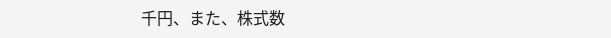千円、また、株式数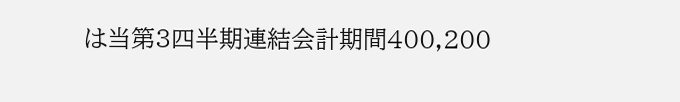は当第3四半期連結会計期間400,200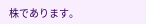株であります。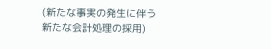(新たな事実の発生に伴う新たな会計処理の採用)